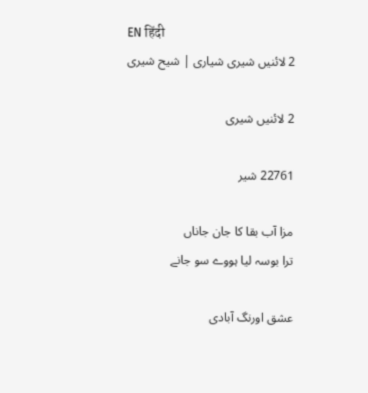EN हिंदी
2 لائنیں شیری شیاری | شیح شیری

2 لائنیں شیری

22761 شیر

مزا آب بقا کا جان جاناں
ترا بوسہ لیا ہووے سو جانے

عشق اورنگ آبادی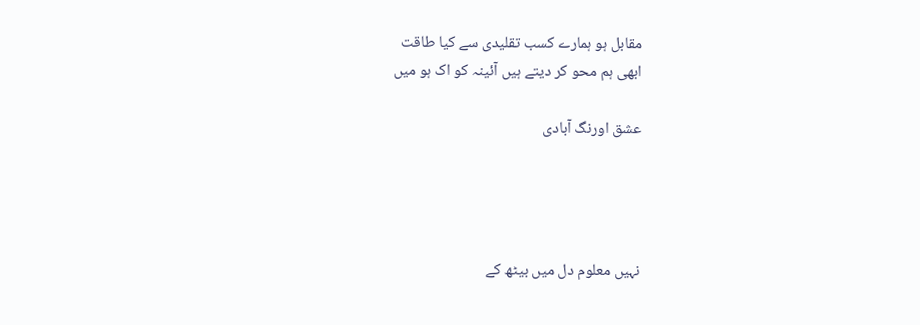مقابل ہو ہمارے کسب تقلیدی سے کیا طاقت
ابھی ہم محو کر دیتے ہیں آئینہ کو اک ہو میں

عشق اورنگ آبادی




نہیں معلوم دل میں بیٹھ کے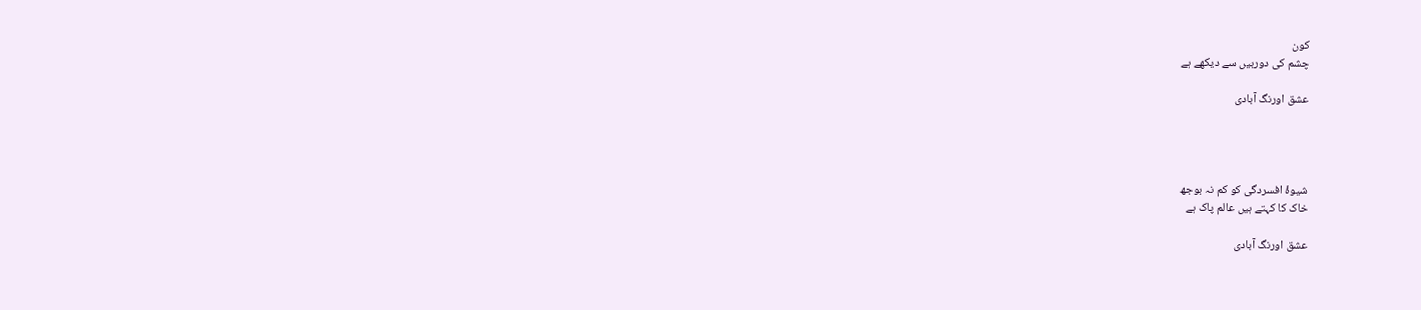کون
چشم کی دوربیں سے دیکھے ہے

عشق اورنگ آبادی




شیوۂ افسردگی کو کم نہ بوجھ
خاک کا کہتے ہیں عالم پاک ہے

عشق اورنگ آبادی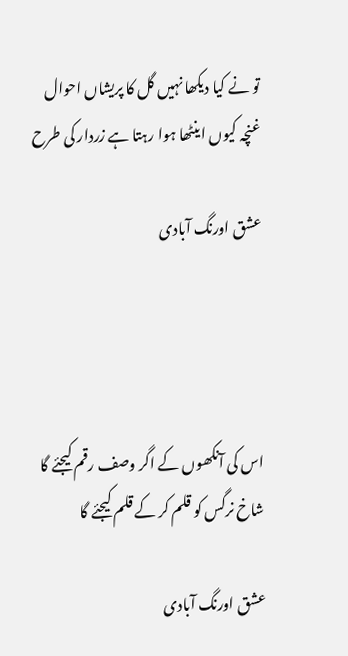تو نے کیا دیکھا نہیں گل کا پریشاں احوال
غنچہ کیوں اینٹھا ہوا رہتا ہے زردار کی طرح

عشق اورنگ آبادی




اس کی آنکھوں کے اگر وصف رقم کیجئے گا
شاخ نرگس کو قلم کر کے قلم کیجئے گا

عشق اورنگ آبادی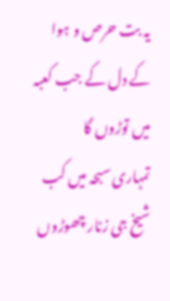یہ بت حرص و ہوا کے دل کے جب کعبہ میں توڑوں گا
تمہاری سبحہ میں کب شیخ جی زنار چھوڑوں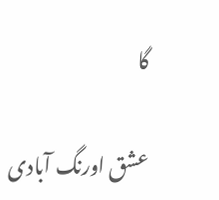گا

عشق اورنگ آبادی